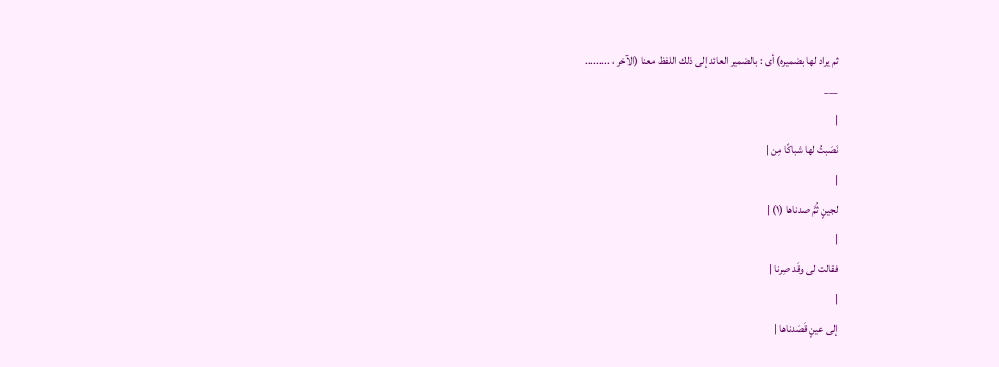ثم يراد لها بضميره) أى : بالضمير العائد إلى ذلك اللفظ معنا (الآخر ، .........
___
|
نَصَبتُ لها شباكًا مِن |
|
لجينٍ ثُمَّ صدناها (١) |
|
فقالت لى وقَد صِرنا |
|
إلى عينٍ قَصَدناها |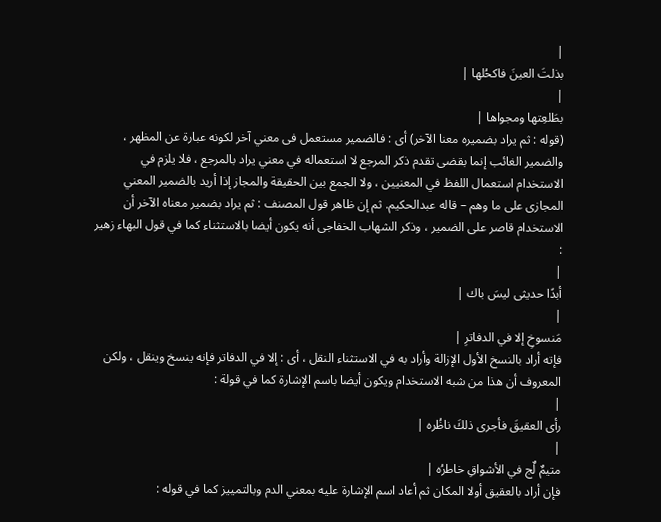|
بذلتَ العينَ فاكحُلها |
|
بطَلعِتها ومجواها |
(قوله : ثم يراد بضميره معنا الآخر) أى : فالضمير مستعمل فى معني آخر لكونه عبارة عن المظهر ، والضمير الغائب إنما بقضى تقدم ذكر المرجع لا استعماله في معني يراد بالمرجع ، فلا يلزم في الاستخدام استعمال اللفظ في المعنيين ، ولا الجمع بين الحقيقة والمجاز إذا أريد بالضمير المعني المجازى على ما وهم – قاله عبدالحكيم. ثم إن ظاهر قول المصنف : ثم يراد بضمير معناه الآخر أن الاستخدام قاصر على الضمير ، وذكر الشهاب الخفاجى أنه يكون أيضا بالاستثناء كما في قول البهاء زهير :
|
أبدًا حديثى ليسَ باك |
|
مَنسوخِ إلا في الدفاترِ |
فإته أراد بالنسخ الأول الإزالة وأراد به في الاستثناء النقل ، أى : إلا في الدفاتر فإنه ينسخ وينقل ، ولكن المعروف أن هذا من شبه الاستخدام ويكون أيضا باسم الإشارة كما في قولة :
|
رأى العقيقَ فأجرى ذلكَ ناظُره |
|
متيمٌ لٌج في الأشواقِ خاطرُه |
فإن أراد بالعقيق أولا المكان ثم أعاد اسم الإشارة عليه بمعني الدم وبالتمييز كما في قوله :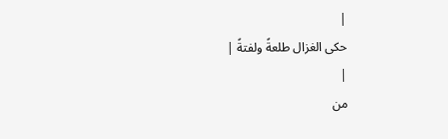|
حكى الغزال طلعةً ولفتةً |
|
من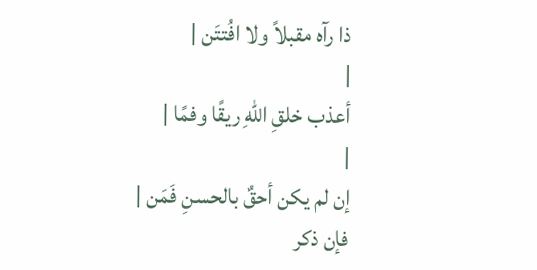ذا رآه مقبلاً ولا افُتتَن |
|
أعذب خلقِ اللهِ ريقًا وفمًا |
|
إن لم يكن أحقٌ بالحسنِ فَمَن |
فإن ذكر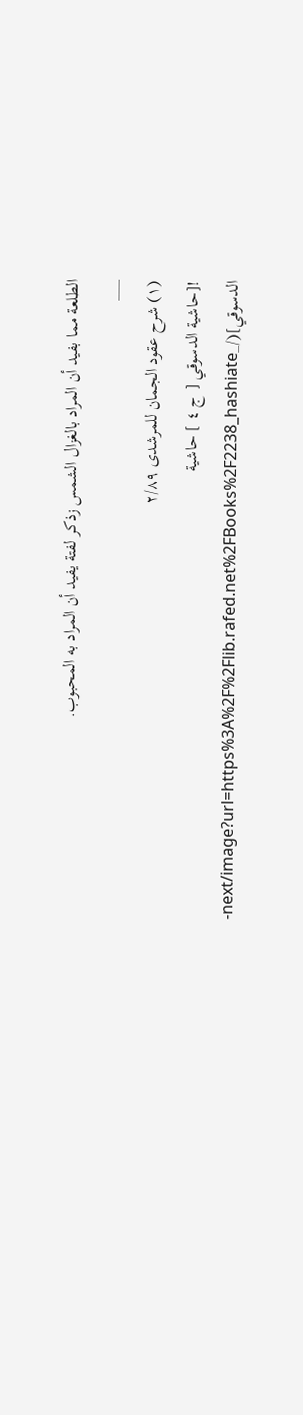الطلعة مما بفيد أن المراد بالغزال الشمس زذكر لفتة يفيد أن المراد به المحبوب.
___
(١) شرح عقود الجمان للمرشدى ٢/٨٩
![حاشية الدسوقي [ ج ٤ ] حاشية الدسوقي](/_next/image?url=https%3A%2F%2Flib.rafed.net%2FBooks%2F2238_hashiate-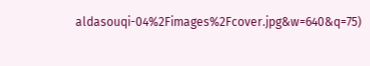aldasouqi-04%2Fimages%2Fcover.jpg&w=640&q=75)